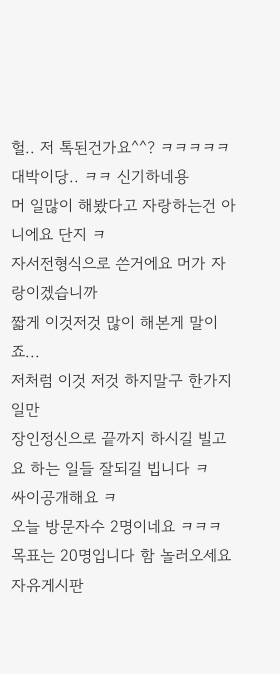헐.. 저 톡된건가요^^? ㅋㅋㅋㅋㅋ
대박이당.. ㅋㅋ 신기하네용
머 일많이 해봤다고 자랑하는건 아니에요 단지 ㅋ
자서전형식으로 쓴거에요 머가 자랑이겠습니까
짧게 이것저것 많이 해본게 말이죠...
저처럼 이것 저것 하지말구 한가지일만
장인정신으로 끝까지 하시길 빌고요 하는 일들 잘되길 빕니다 ㅋ
싸이공개해요 ㅋ
오늘 방문자수 2명이네요 ㅋㅋㅋ
목표는 20명입니다 함 놀러오세요 자유게시판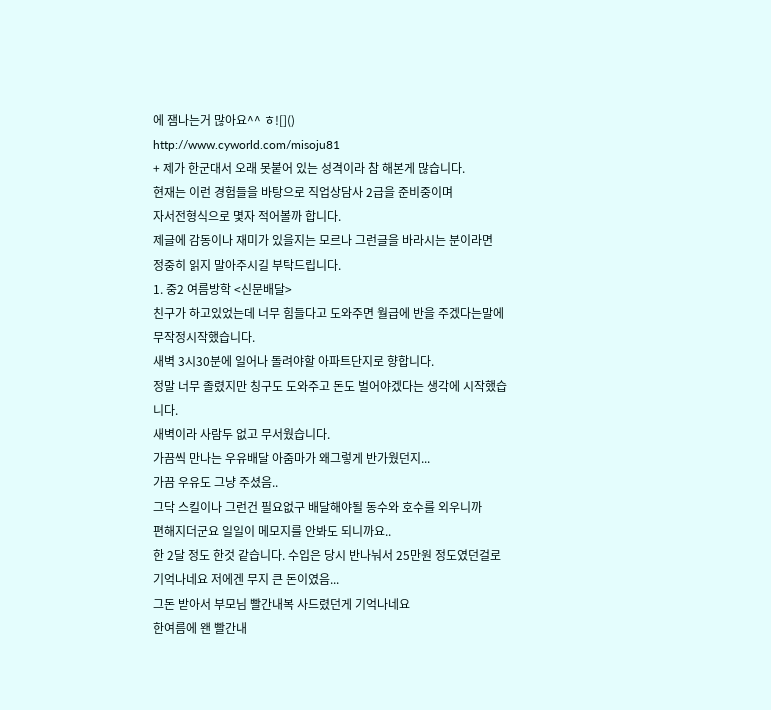에 잼나는거 많아요^^ ㅎ![]()
http://www.cyworld.com/misoju81
+ 제가 한군대서 오래 못붙어 있는 성격이라 참 해본게 많습니다.
현재는 이런 경험들을 바탕으로 직업상담사 2급을 준비중이며
자서전형식으로 몇자 적어볼까 합니다.
제글에 감동이나 재미가 있을지는 모르나 그런글을 바라시는 분이라면
정중히 읽지 말아주시길 부탁드립니다.
1. 중2 여름방학 <신문배달>
친구가 하고있었는데 너무 힘들다고 도와주면 월급에 반을 주겠다는말에
무작정시작했습니다.
새벽 3시30분에 일어나 돌려야할 아파트단지로 향합니다.
정말 너무 졸렸지만 칭구도 도와주고 돈도 벌어야겠다는 생각에 시작했습니다.
새벽이라 사람두 없고 무서웠습니다.
가끔씩 만나는 우유배달 아줌마가 왜그렇게 반가웠던지...
가끔 우유도 그냥 주셨음..
그닥 스킬이나 그런건 필요없구 배달해야될 동수와 호수를 외우니까
편해지더군요 일일이 메모지를 안봐도 되니까요..
한 2달 정도 한것 같습니다. 수입은 당시 반나눠서 25만원 정도였던걸로
기억나네요 저에겐 무지 큰 돈이였음...
그돈 받아서 부모님 빨간내복 사드렸던게 기억나네요
한여름에 왠 빨간내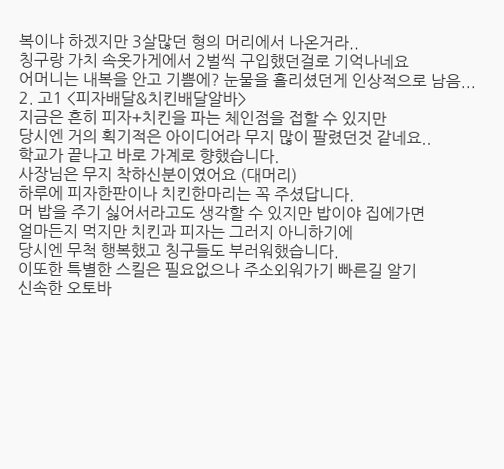복이냐 하겠지만 3살많던 형의 머리에서 나온거라..
칭구랑 가치 속옷가게에서 2벌씩 구입했던걸로 기억나네요
어머니는 내복을 안고 기쁨에? 눈물을 흘리셨던게 인상적으로 남음...
2. 고1 <피자배달&치킨배달알바>
지금은 흔히 피자+치킨을 파는 체인점을 접할 수 있지만
당시엔 거의 획기적은 아이디어라 무지 많이 팔렸던것 같네요..
학교가 끝나고 바로 가계로 향했습니다.
사장님은 무지 착하신분이였어요 (대머리)
하루에 피자한판이나 치킨한마리는 꼭 주셨답니다.
머 밥을 주기 싫어서라고도 생각할 수 있지만 밥이야 집에가면
얼마든지 먹지만 치킨과 피자는 그러지 아니하기에
당시엔 무척 행복했고 칭구들도 부러워했습니다.
이또한 특별한 스킬은 필요없으나 주소외워가기 빠른길 알기
신속한 오토바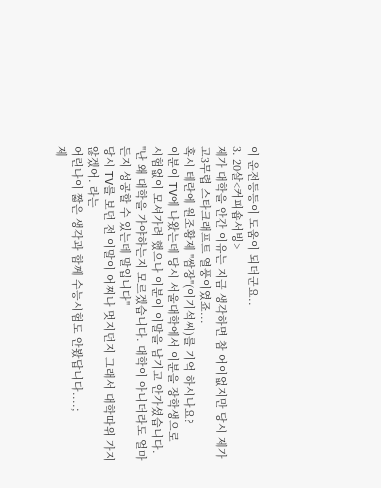이 운전등등이 도움이 되더군요..
3. 20살<커피숍서빙>
제가 대학을 안간 이유는 지금 생각하면 참 어이없지만 당시 제가
고3무렵 스타크래프트 열풍이였죠...
혹시 테란에 원조황제 "쌈장"(이기석씨)를 기억 하시나요?
이분이 TV에 나왔는데 당시 서울대학에서 이분을 장학생으로
시험없이 모셔가려 했으나 이분이 이말을 남기고 안가셨습니다.
"난 왜 대학을 가야하는지 모르겠습니다. 대학이 아니더라도 얼마든지 성공할 수 있는데 말입니다"
당시 TV를 보던 전 이말이 어찌나 멋지던지 그래서 대학따위 가지 않겠어. 라는
어린나이 짧은 생각과 함께 수능시험도 안봤답니다....;
제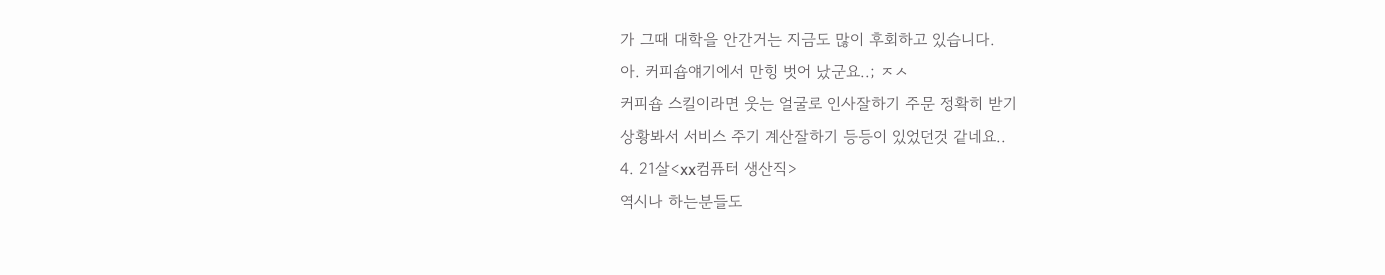가 그때 대학을 안간거는 지금도 많이 후회하고 있습니다.
아. 커피숍얘기에서 만힝 벗어 났군요..; ㅈㅅ
커피숍 스킬이라면 웃는 얼굴로 인사잘하기 주문 정확히 받기
상황봐서 서비스 주기 계산잘하기 등등이 있었던것 같네요..
4. 21살<xx컴퓨터 생산직>
역시나 하는분들도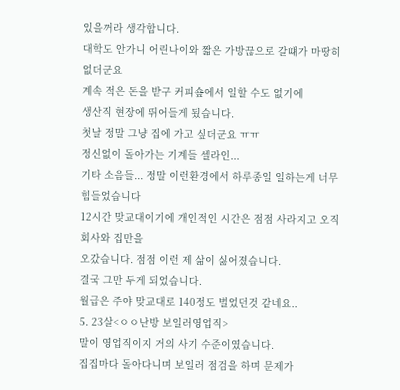있을꺼라 생각합니다.
대학도 안가니 어린나이와 짧은 가방끊으로 갈떄가 마땅히 없더군요
계속 적은 돈을 받구 커피숖에서 일할 수도 없기에
생산직 현장에 뛰어들게 됬습니다.
첫날 정말 그냥 집에 가고 싶더군요 ㅠㅠ
정신없이 돌아가는 기계들 셀라인...
기타 소음들... 정말 이런환경에서 하루종일 일하는게 너무 힘들었습니다
12시간 맞교대이기에 개인적인 시간은 점점 사라지고 오직 회사와 집만을
오갔습니다. 점점 이런 제 삶이 싫어졌습니다.
결국 그만 두게 되었습니다.
월급은 주야 맞교대로 140정도 벌었던것 같네요..
5. 23살<ㅇㅇ난방 보일러영업직>
말이 영업직이지 거의 사기 수준이였습니다.
집집마다 돌아다니며 보일러 점검을 하며 문제가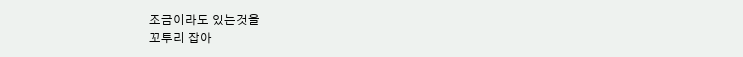조금이라도 있는것을
꼬투리 잡아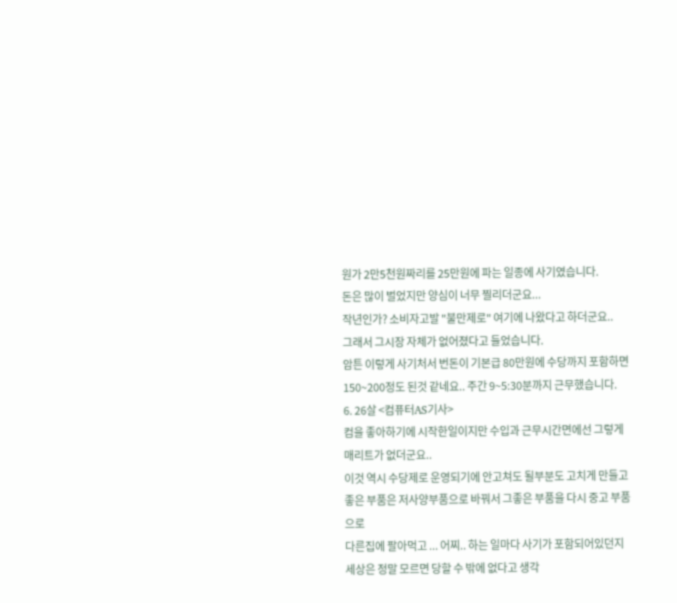원가 2만5천원짜리를 25만원에 파는 일종에 사기였습니다.
돈은 많이 벌었지만 양심이 너무 찔리더군요...
작년인가? 소비자고발 "불만제로" 여기에 나왔다고 하더군요..
그래서 그시장 자체가 없어졌다고 들었습니다.
암튼 이렇게 사기처서 번돈이 기본급 80만원에 수당까지 포함하면
150~200정도 된것 같네요.. 주간 9~5:30분까지 근무했습니다.
6. 26살 <컴퓨터AS기사>
컴을 좋아하기에 시작한일이지만 수입과 근무시간면에선 그렇게
매리트가 없더군요..
이것 역시 수당제로 운영되기에 안고쳐도 될부분도 고치게 만들고
좋은 부품은 저사양부품으로 바꿔서 그좋은 부품을 다시 중고 부품으로
다른집에 팔아먹고 ... 어찌.. 하는 일마다 사기가 포함되어있던지
세상은 정말 모르면 당할 수 밖에 없다고 생각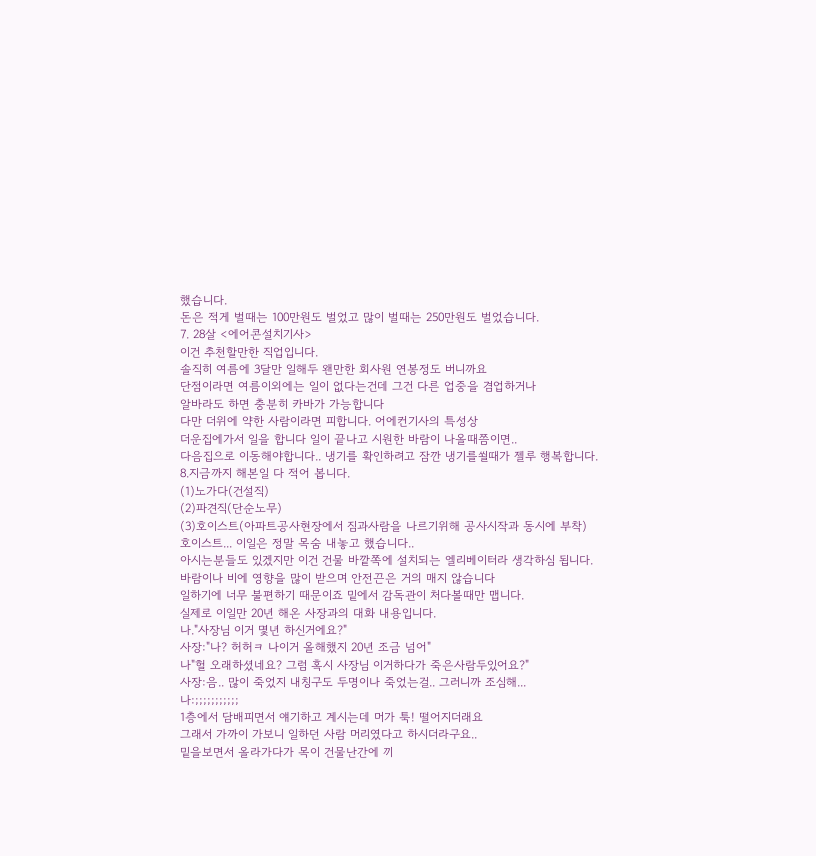했습니다.
돈은 적게 벌때는 100만원도 벌었고 많이 벌때는 250만원도 벌었습니다.
7. 28살 <에어콘설치기사>
이건 추천할만한 직업입니다.
솔직히 여름에 3달만 일해두 왠만한 회사원 연봉정도 버니까요
단점이라면 여름이외에는 일이 없다는건데 그건 다른 업중을 겸업하거나
알바라도 하면 충분히 카바가 가능합니다
다만 더위에 약한 사람이라면 피합니다. 어에컨기사의 특성상
더운집에가서 일을 합니다 일이 끝나고 시원한 바람이 나올때쯤이면..
다음집으로 이동해야합니다.. 냉기를 확인하려고 잠깐 냉기를쐴때가 젤루 행복합니다.
8.지금까지 해본일 다 적어 봅니다.
(1)노가다(건설직)
(2)파견직(단순노무)
(3)호이스트(아파트공사현장에서 짐과사람을 나르기위해 공사시작과 동시에 부착)
호이스트... 이일은 정말 목숨 내놓고 했습니다..
아시는분들도 있겠지만 이건 건물 바깥쪽에 설치되는 엘리베이터라 생각하심 됩니다.
바람이나 비에 영향을 많이 받으며 안전끈은 거의 매지 않습니다
일하기에 너무 불편하기 때문이죠 밑에서 감독관이 처다볼때만 맵니다.
실제로 이일만 20년 해온 사장과의 대화 내용입니다.
나."사장님 이거 몇년 하신거에요?"
사장:"나? 허허ㅋ 나이거 올해했지 20년 조금 넘어"
나"헐 오래하셨네요? 그럼 혹시 사장님 이거하다가 죽은사람두있어요?"
사장:음.. 많이 죽었지 내칭구도 두명이나 죽었는걸.. 그러니까 조심해...
나:;;;;;;;;;;;
1층에서 담배피면서 얘기하고 계시는데 머가 툭! 떨어지더래요
그래서 가까이 가보니 일하던 사람 머리였다고 하시더라구요..
밑을보면서 올라가다가 목이 건물난간에 끼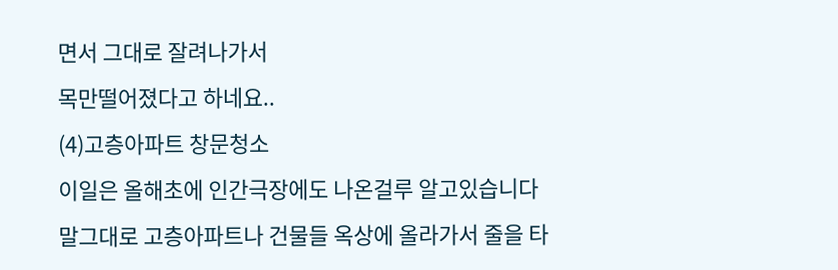면서 그대로 잘려나가서
목만떨어졌다고 하네요..
(4)고층아파트 창문청소
이일은 올해초에 인간극장에도 나온걸루 알고있습니다
말그대로 고층아파트나 건물들 옥상에 올라가서 줄을 타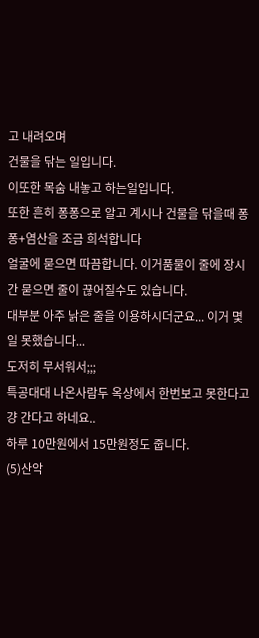고 내려오며
건물을 닦는 일입니다.
이또한 목숨 내놓고 하는일입니다.
또한 흔히 퐁퐁으로 알고 계시나 건물을 닦을때 퐁퐁+염산을 조금 희석합니다
얼굴에 묻으면 따끔합니다. 이거품물이 줄에 장시간 묻으면 줄이 끊어질수도 있습니다.
대부분 아주 낡은 줄을 이용하시더군요... 이거 몇일 못했습니다...
도저히 무서워서;;;
특공대대 나온사람두 옥상에서 한번보고 못한다고 걍 간다고 하네요..
하루 10만원에서 15만원정도 줍니다.
(5)산악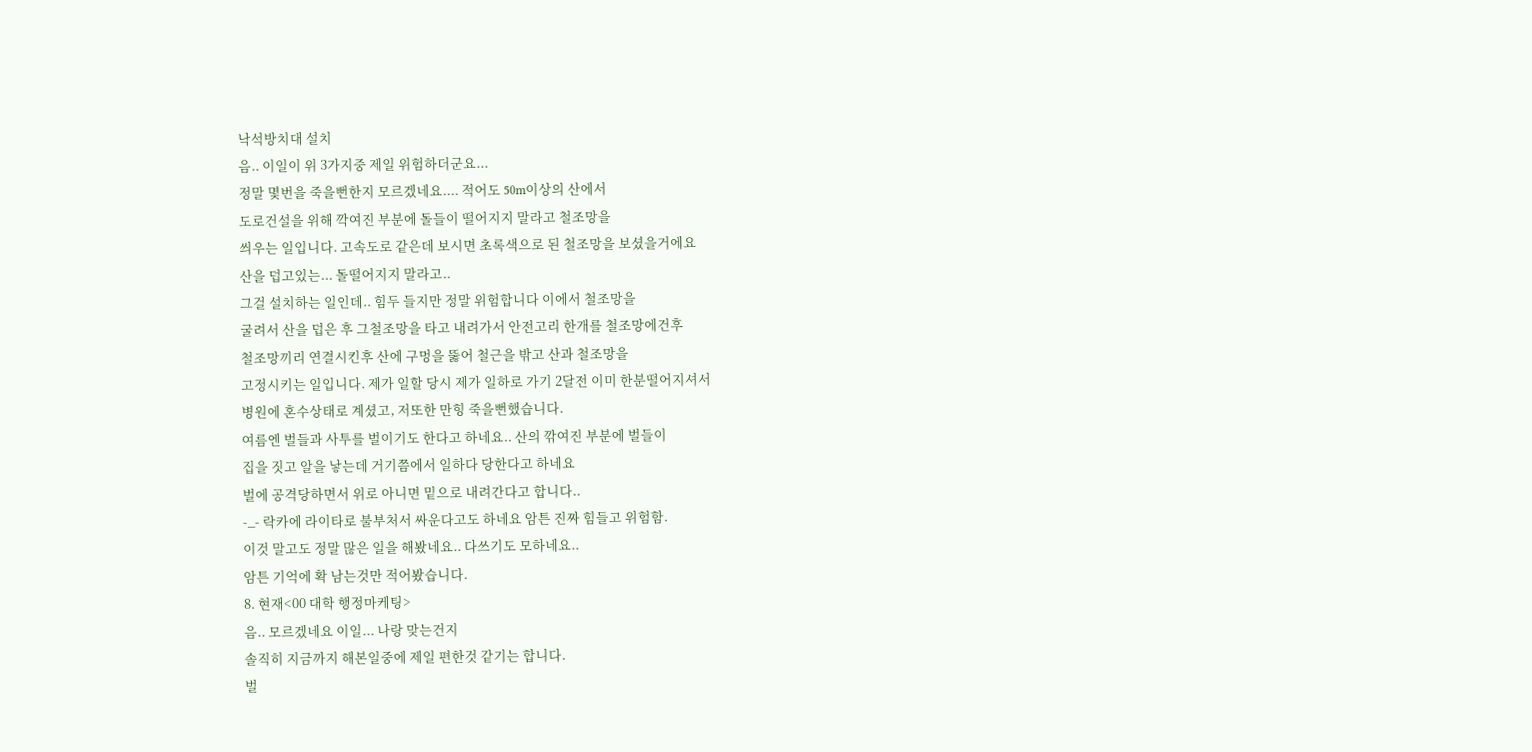낙석방치대 설치
음.. 이일이 위 3가지중 제일 위험하더군요...
정말 몇번을 죽을뻔한지 모르겠네요.... 적어도 50m이상의 산에서
도로건설을 위해 깍여진 부분에 돌들이 떨어지지 말라고 철조망을
씌우는 일입니다. 고속도로 같은데 보시면 초록색으로 된 철조망을 보셨을거에요
산을 덥고있는... 돌떨어지지 말라고..
그걸 설치하는 일인데.. 힘두 들지만 정말 위험합니다 이에서 철조망을
굴려서 산을 덥은 후 그철조망을 타고 내려가서 안전고리 한개를 철조망에건후
철조망끼리 연결시킨후 산에 구멍을 뚫어 철근을 밖고 산과 철조망을
고정시키는 일입니다. 제가 일할 당시 제가 일하로 가기 2달전 이미 한분떨어지셔서
병원에 혼수상태로 계셨고, 저또한 만힝 죽을뻔했습니다.
여름엔 벌들과 사투를 벌이기도 한다고 하네요.. 산의 깎여진 부분에 벌들이
집을 짓고 알을 낳는데 거기쯤에서 일하다 당한다고 하네요
벌에 공격당하면서 위로 아니면 밑으로 내려간다고 합니다..
-_- 락카에 라이타로 불부처서 싸운다고도 하네요 암튼 진짜 힘들고 위험함.
이것 말고도 정말 많은 일을 해봤네요.. 다쓰기도 모하네요..
암튼 기억에 확 남는것만 적어봤습니다.
8. 현재<00 대학 행정마케팅>
음.. 모르겠네요 이일... 나랑 맞는건지
솔직히 지금까지 해본일중에 제일 편한것 같기는 합니다.
벌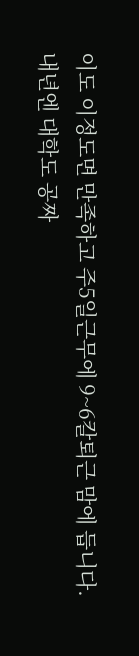이도 이정도면 만족하고 주5일근무에 9~6칼퇴근 맘에 듭니다.
내년엔 대학도 공짜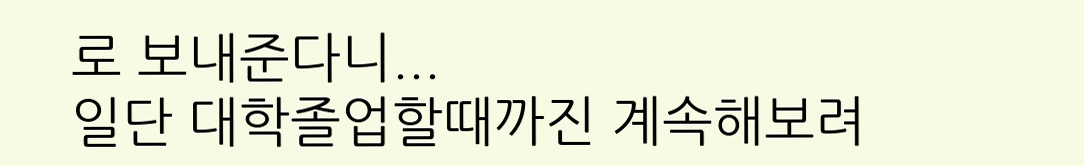로 보내준다니...
일단 대학졸업할때까진 계속해보려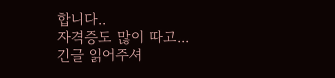합니다..
자격증도 많이 따고...
긴글 읽어주셔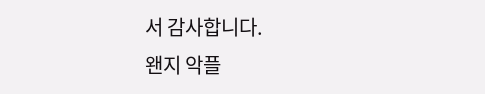서 감사합니다.
왠지 악플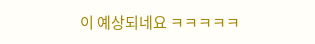이 예상되네요 ㅋㅋㅋㅋㅋ